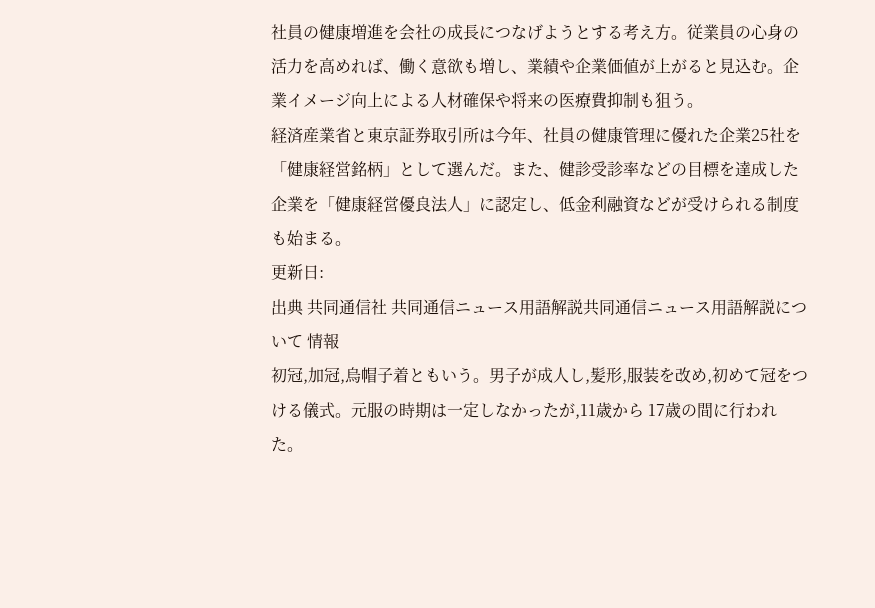社員の健康増進を会社の成長につなげようとする考え方。従業員の心身の活力を高めれば、働く意欲も増し、業績や企業価値が上がると見込む。企業イメージ向上による人材確保や将来の医療費抑制も狙う。
経済産業省と東京証券取引所は今年、社員の健康管理に優れた企業25社を「健康経営銘柄」として選んだ。また、健診受診率などの目標を達成した企業を「健康経営優良法人」に認定し、低金利融資などが受けられる制度も始まる。
更新日:
出典 共同通信社 共同通信ニュース用語解説共同通信ニュース用語解説について 情報
初冠,加冠,烏帽子着ともいう。男子が成人し,髪形,服装を改め,初めて冠をつける儀式。元服の時期は一定しなかったが,11歳から 17歳の間に行われた。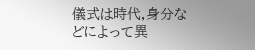儀式は時代,身分などによって異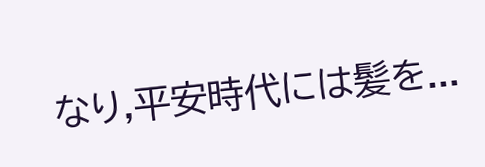なり,平安時代には髪を...